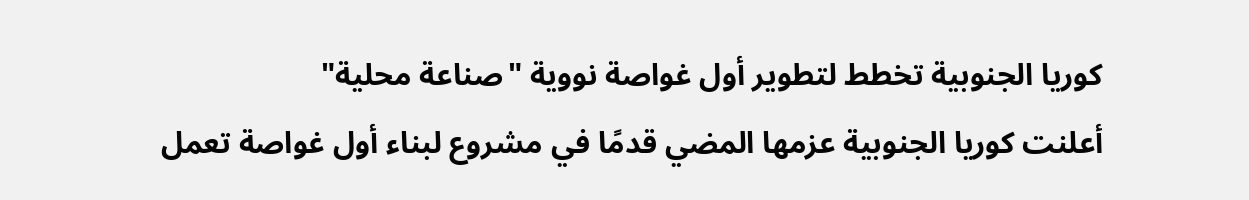كوريا الجنوبية تخطط لتطوير أول غواصة نووية "صناعة محلية"
أعلنت كوريا الجنوبية عزمها المضي قدمًا في مشروع لبناء أول غواصة تعمل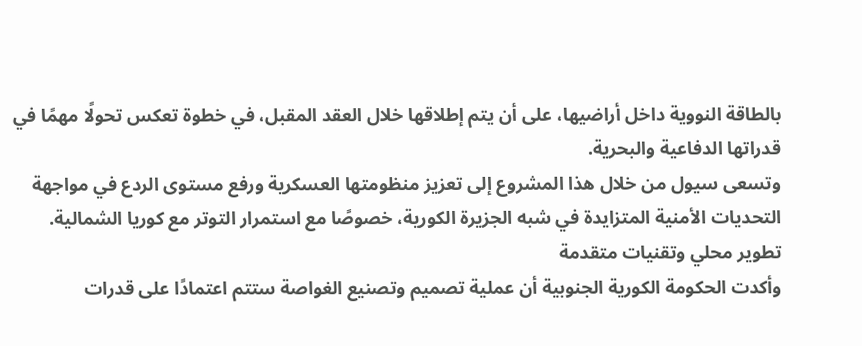بالطاقة النووية داخل أراضيها، على أن يتم إطلاقها خلال العقد المقبل، في خطوة تعكس تحولًا مهمًا في قدراتها الدفاعية والبحرية.
وتسعى سيول من خلال هذا المشروع إلى تعزيز منظومتها العسكرية ورفع مستوى الردع في مواجهة التحديات الأمنية المتزايدة في شبه الجزيرة الكورية، خصوصًا مع استمرار التوتر مع كوريا الشمالية.
تطوير محلي وتقنيات متقدمة
وأكدت الحكومة الكورية الجنوبية أن عملية تصميم وتصنيع الغواصة ستتم اعتمادًا على قدرات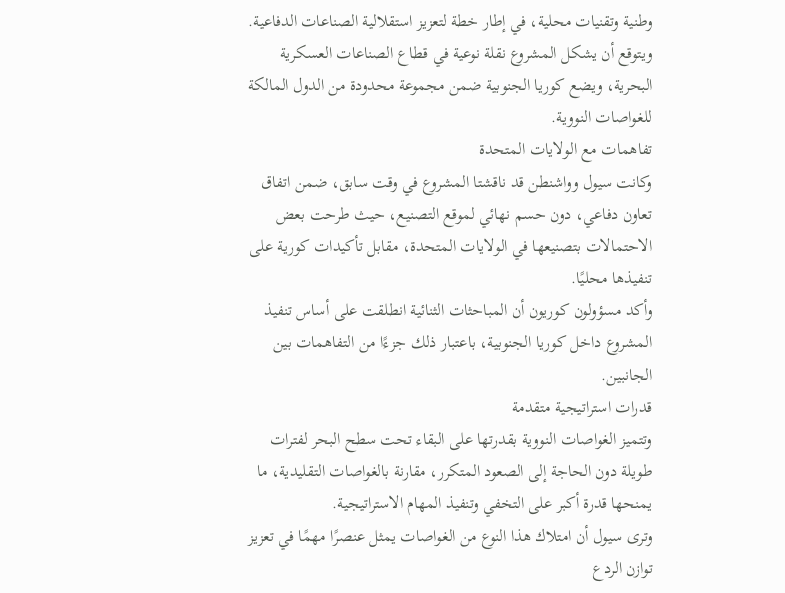وطنية وتقنيات محلية، في إطار خطة لتعزيز استقلالية الصناعات الدفاعية.
ويتوقع أن يشكل المشروع نقلة نوعية في قطاع الصناعات العسكرية البحرية، ويضع كوريا الجنوبية ضمن مجموعة محدودة من الدول المالكة للغواصات النووية.
تفاهمات مع الولايات المتحدة
وكانت سيول وواشنطن قد ناقشتا المشروع في وقت سابق، ضمن اتفاق تعاون دفاعي، دون حسم نهائي لموقع التصنيع، حيث طرحت بعض الاحتمالات بتصنيعها في الولايات المتحدة، مقابل تأكيدات كورية على تنفيذها محليًا.
وأكد مسؤولون كوريون أن المباحثات الثنائية انطلقت على أساس تنفيذ المشروع داخل كوريا الجنوبية، باعتبار ذلك جزءًا من التفاهمات بين الجانبين.
قدرات استراتيجية متقدمة
وتتميز الغواصات النووية بقدرتها على البقاء تحت سطح البحر لفترات طويلة دون الحاجة إلى الصعود المتكرر، مقارنة بالغواصات التقليدية، ما يمنحها قدرة أكبر على التخفي وتنفيذ المهام الاستراتيجية.
وترى سيول أن امتلاك هذا النوع من الغواصات يمثل عنصرًا مهمًا في تعزيز توازن الردع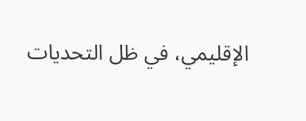الإقليمي، في ظل التحديات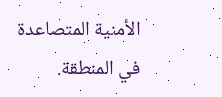الأمنية المتصاعدة في المنطقة.